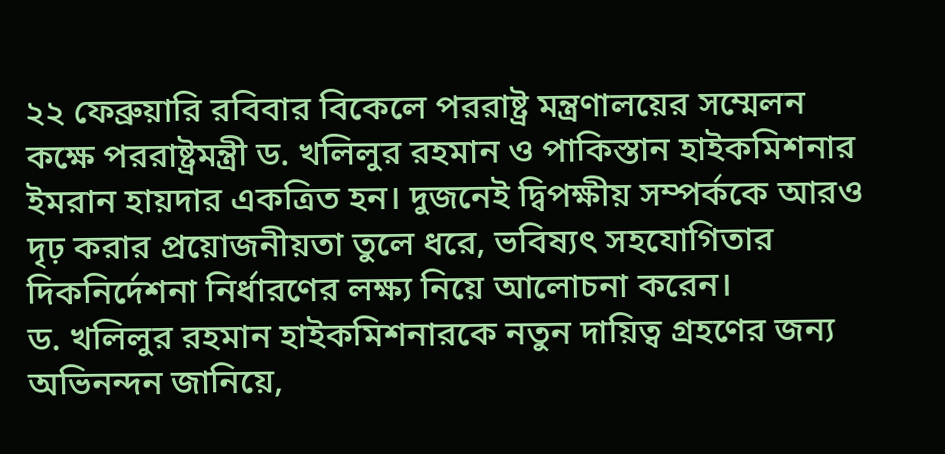২২ ফেব্রুয়ারি রবিবার বিকেলে পররাষ্ট্র মন্ত্রণালয়ের সম্মেলন কক্ষে পররাষ্ট্রমন্ত্রী ড. খলিলুর রহমান ও পাকিস্তান হাইকমিশনার ইমরান হায়দার একত্রিত হন। দুজনেই দ্বিপক্ষীয় সম্পর্ককে আরও দৃঢ় করার প্রয়োজনীয়তা তুলে ধরে, ভবিষ্যৎ সহযোগিতার দিকনির্দেশনা নির্ধারণের লক্ষ্য নিয়ে আলোচনা করেন।
ড. খলিলুর রহমান হাইকমিশনারকে নতুন দায়িত্ব গ্রহণের জন্য অভিনন্দন জানিয়ে,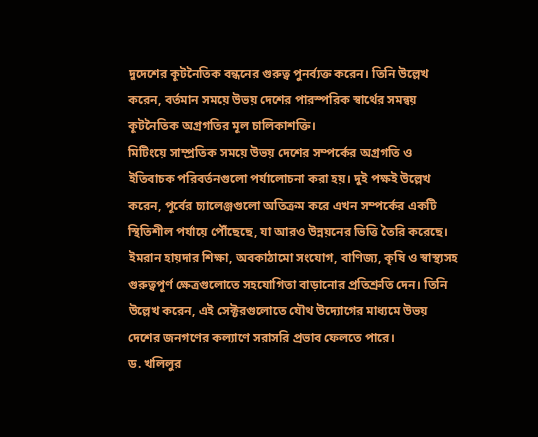দুদেশের কূটনৈতিক বন্ধনের গুরুত্ব পুনর্ব্যক্ত করেন। তিনি উল্লেখ করেন, বর্তমান সময়ে উভয় দেশের পারস্পরিক স্বার্থের সমন্বয় কূটনৈতিক অগ্রগতির মূল চালিকাশক্তি।
মিটিংয়ে সাম্প্রতিক সময়ে উভয় দেশের সম্পর্কের অগ্রগতি ও ইতিবাচক পরিবর্তনগুলো পর্যালোচনা করা হয়। দুই পক্ষই উল্লেখ করেন, পূর্বের চ্যালেঞ্জগুলো অতিক্রম করে এখন সম্পর্কের একটি স্থিতিশীল পর্যায়ে পৌঁছেছে, যা আরও উন্নয়নের ভিত্তি তৈরি করেছে।
ইমরান হায়দার শিক্ষা, অবকাঠামো সংযোগ, বাণিজ্য, কৃষি ও স্বাস্থ্যসহ গুরুত্বপূর্ণ ক্ষেত্রগুলোতে সহযোগিতা বাড়ানোর প্রতিশ্রুতি দেন। তিনি উল্লেখ করেন, এই সেক্টরগুলোতে যৌথ উদ্যোগের মাধ্যমে উভয় দেশের জনগণের কল্যাণে সরাসরি প্রভাব ফেলতে পারে।
ড. খলিলুর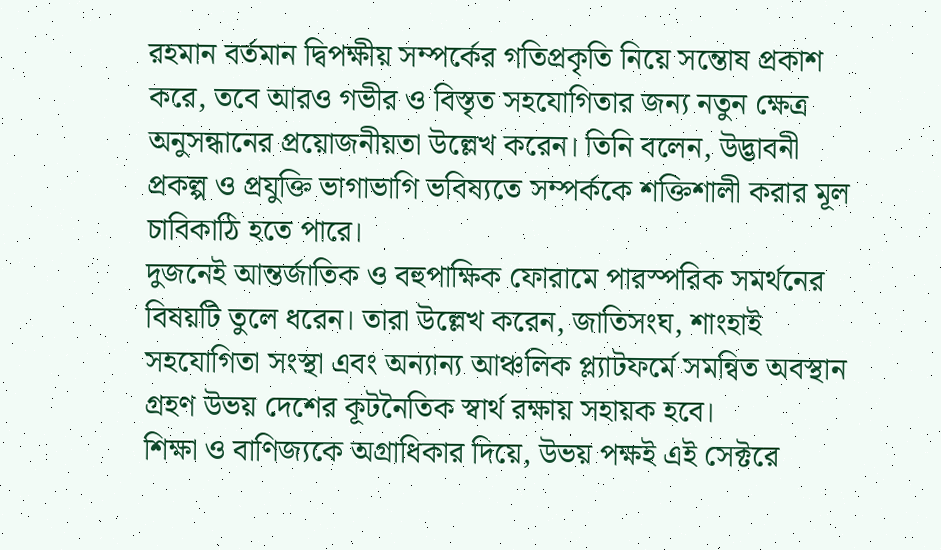রহমান বর্তমান দ্বিপক্ষীয় সম্পর্কের গতিপ্রকৃতি নিয়ে সন্তোষ প্রকাশ করে, তবে আরও গভীর ও বিস্তৃত সহযোগিতার জন্য নতুন ক্ষেত্র অনুসন্ধানের প্রয়োজনীয়তা উল্লেখ করেন। তিনি বলেন, উদ্ভাবনী প্রকল্প ও প্রযুক্তি ভাগাভাগি ভবিষ্যতে সম্পর্ককে শক্তিশালী করার মূল চাবিকাঠি হতে পারে।
দুজনেই আন্তর্জাতিক ও বহুপাক্ষিক ফোরামে পারস্পরিক সমর্থনের বিষয়টি তুলে ধরেন। তারা উল্লেখ করেন, জাতিসংঘ, শাংহাই সহযোগিতা সংস্থা এবং অন্যান্য আঞ্চলিক প্ল্যাটফর্মে সমন্বিত অবস্থান গ্রহণ উভয় দেশের কূটনৈতিক স্বার্থ রক্ষায় সহায়ক হবে।
শিক্ষা ও বাণিজ্যকে অগ্রাধিকার দিয়ে, উভয় পক্ষই এই সেক্টরে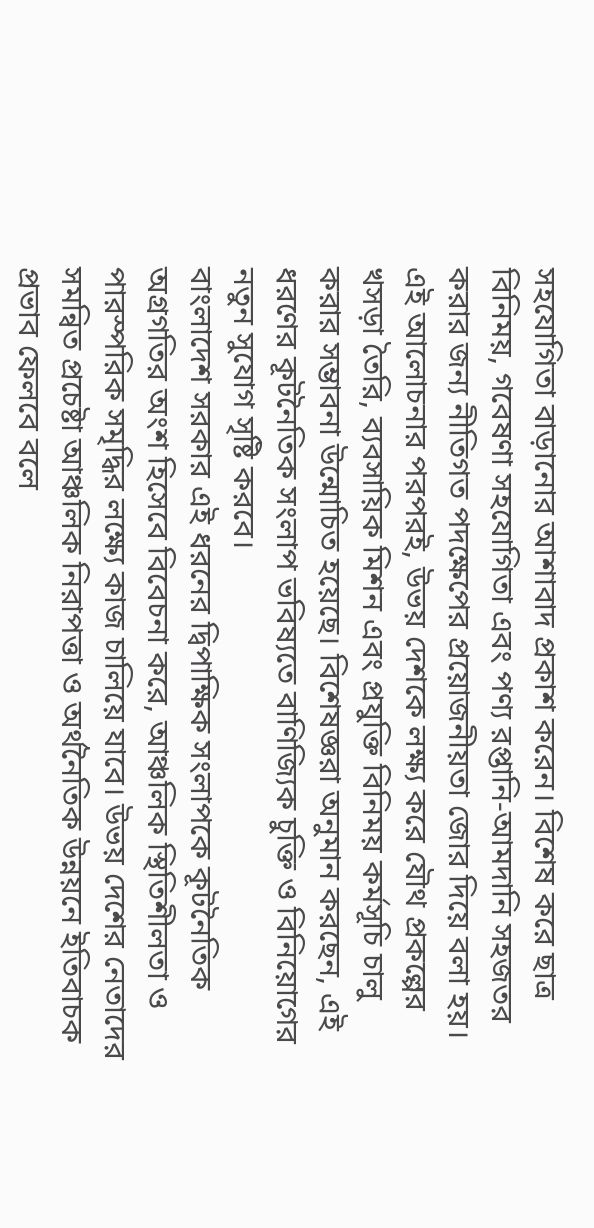সহযোগিতা বাড়ানোর আশাবাদ প্রকাশ করেন। বিশেষ করে ছাত্র বিনিময়, গবেষণা সহযোগিতা এবং পণ্য রপ্তানি-আমদানি সহজতর করার জন্য নীতিগত পদক্ষেপের প্রয়োজনীয়তা জোর দিয়ে বলা হয়।
এই আলোচনার পরপরই, উভয় দেশকে লক্ষ্য করে যৌথ প্রকল্পের খসড়া তৈরি, ব্যবসায়িক মিশন এবং প্রযুক্তি বিনিময় কর্মসূচি চালু করার সম্ভাবনা উন্মোচিত হয়েছে। বিশেষজ্ঞরা অনুমান করছেন, এই ধরণের কূটনৈতিক সংলাপ ভবিষ্যতে বাণিজ্যিক চুক্তি ও বিনিয়োগের নতুন সুযোগ সৃষ্টি করবে।
বাংলাদেশ সরকার এই ধরনের দ্বিপাক্ষিক সংলাপকে কূটনৈতিক অগ্রগতির অংশ হিসেবে বিবেচনা করে, আঞ্চলিক স্থিতিশীলতা ও পারস্পরিক সমৃদ্ধির লক্ষ্যে কাজ চালিয়ে যাবে। উভয় দেশের নেতাদের সমন্বিত প্রচেষ্টা আঞ্চলিক নিরাপত্তা ও অর্থনৈতিক উন্নয়নে ইতিবাচক প্রভাব ফেলবে বলে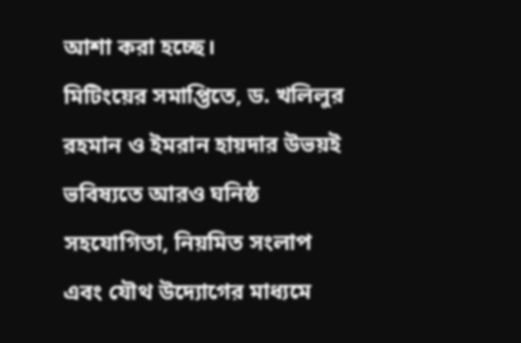আশা করা হচ্ছে।
মিটিংয়ের সমাপ্তিতে, ড. খলিলুর রহমান ও ইমরান হায়দার উভয়ই ভবিষ্যতে আরও ঘনিষ্ঠ সহযোগিতা, নিয়মিত সংলাপ এবং যৌথ উদ্যোগের মাধ্যমে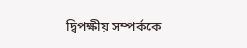দ্বিপক্ষীয় সম্পর্ককে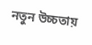নতুন উচ্চতায়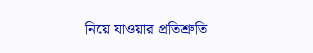নিয়ে যাওয়ার প্রতিশ্রুতি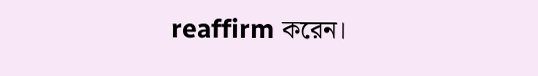reaffirm করেন।